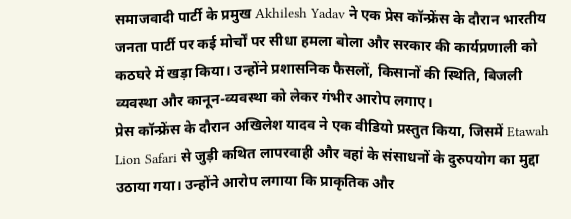समाजवादी पार्टी के प्रमुख Akhilesh Yadav ने एक प्रेस कॉन्फ्रेंस के दौरान भारतीय जनता पार्टी पर कई मोर्चों पर सीधा हमला बोला और सरकार की कार्यप्रणाली को कठघरे में खड़ा किया। उन्होंने प्रशासनिक फैसलों, किसानों की स्थिति, बिजली व्यवस्था और कानून-व्यवस्था को लेकर गंभीर आरोप लगाए।
प्रेस कॉन्फ्रेंस के दौरान अखिलेश यादव ने एक वीडियो प्रस्तुत किया, जिसमें Etawah Lion Safari से जुड़ी कथित लापरवाही और वहां के संसाधनों के दुरुपयोग का मुद्दा उठाया गया। उन्होंने आरोप लगाया कि प्राकृतिक और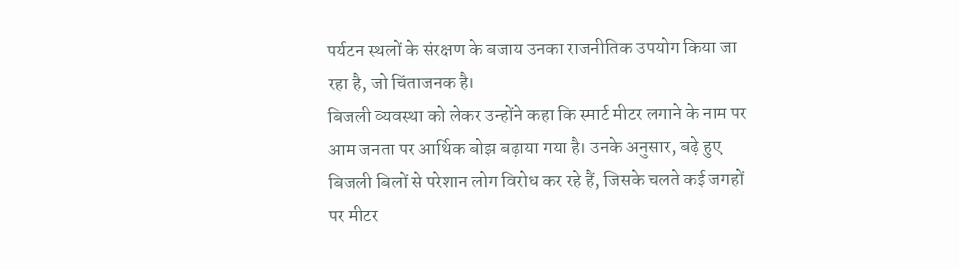पर्यटन स्थलों के संरक्षण के बजाय उनका राजनीतिक उपयोग किया जा रहा है, जो चिंताजनक है।
बिजली व्यवस्था को लेकर उन्होंने कहा कि स्मार्ट मीटर लगाने के नाम पर आम जनता पर आर्थिक बोझ बढ़ाया गया है। उनके अनुसार, बढ़े हुए बिजली बिलों से परेशान लोग विरोध कर रहे हैं, जिसके चलते कई जगहों पर मीटर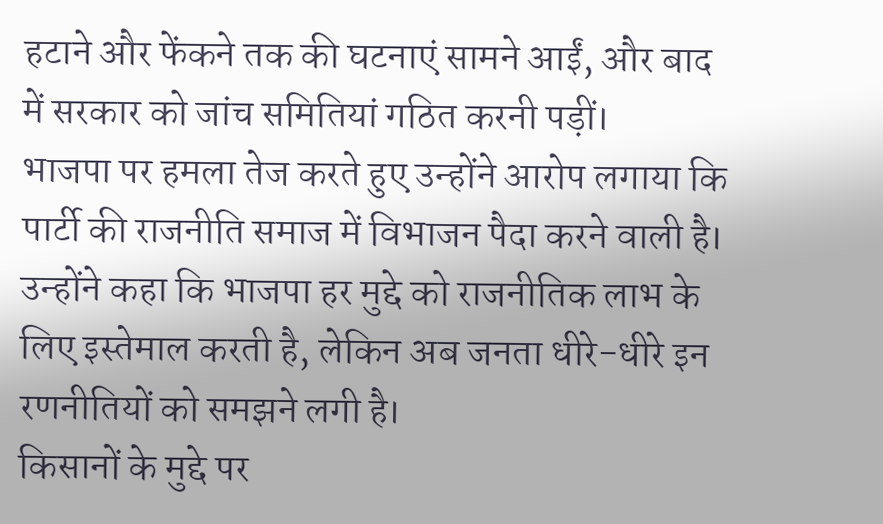हटाने और फेंकने तक की घटनाएं सामने आईं, और बाद में सरकार को जांच समितियां गठित करनी पड़ीं।
भाजपा पर हमला तेज करते हुए उन्होंने आरोप लगाया कि पार्टी की राजनीति समाज में विभाजन पैदा करने वाली है। उन्होंने कहा कि भाजपा हर मुद्दे को राजनीतिक लाभ के लिए इस्तेमाल करती है, लेकिन अब जनता धीरे-धीरे इन रणनीतियों को समझने लगी है।
किसानों के मुद्दे पर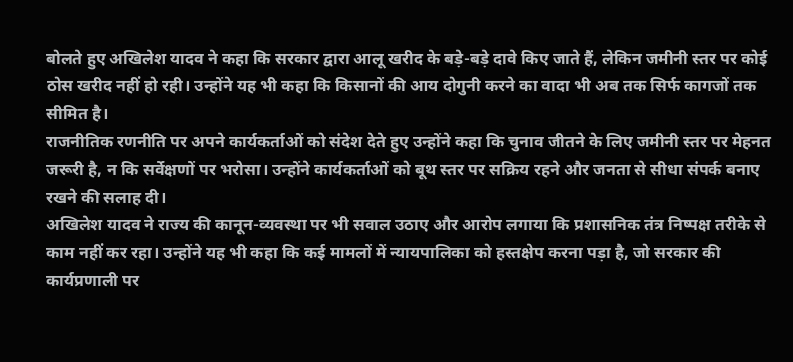बोलते हुए अखिलेश यादव ने कहा कि सरकार द्वारा आलू खरीद के बड़े-बड़े दावे किए जाते हैं, लेकिन जमीनी स्तर पर कोई ठोस खरीद नहीं हो रही। उन्होंने यह भी कहा कि किसानों की आय दोगुनी करने का वादा भी अब तक सिर्फ कागजों तक सीमित है।
राजनीतिक रणनीति पर अपने कार्यकर्ताओं को संदेश देते हुए उन्होंने कहा कि चुनाव जीतने के लिए जमीनी स्तर पर मेहनत जरूरी है, न कि सर्वेक्षणों पर भरोसा। उन्होंने कार्यकर्ताओं को बूथ स्तर पर सक्रिय रहने और जनता से सीधा संपर्क बनाए रखने की सलाह दी।
अखिलेश यादव ने राज्य की कानून-व्यवस्था पर भी सवाल उठाए और आरोप लगाया कि प्रशासनिक तंत्र निष्पक्ष तरीके से काम नहीं कर रहा। उन्होंने यह भी कहा कि कई मामलों में न्यायपालिका को हस्तक्षेप करना पड़ा है, जो सरकार की कार्यप्रणाली पर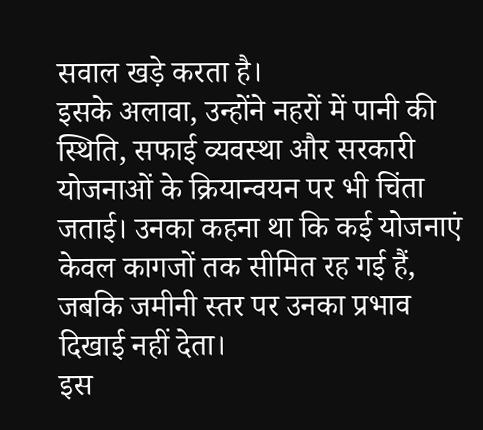सवाल खड़े करता है।
इसके अलावा, उन्होंने नहरों में पानी की स्थिति, सफाई व्यवस्था और सरकारी योजनाओं के क्रियान्वयन पर भी चिंता जताई। उनका कहना था कि कई योजनाएं केवल कागजों तक सीमित रह गई हैं, जबकि जमीनी स्तर पर उनका प्रभाव दिखाई नहीं देता।
इस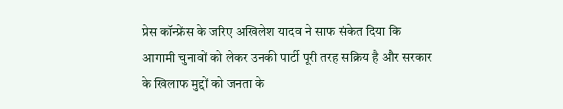प्रेस कॉन्फ्रेंस के जरिए अखिलेश यादव ने साफ संकेत दिया कि आगामी चुनावों को लेकर उनकी पार्टी पूरी तरह सक्रिय है और सरकार के खिलाफ मुद्दों को जनता के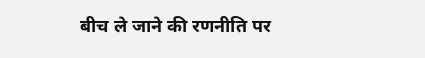बीच ले जाने की रणनीति पर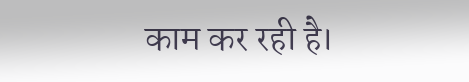काम कर रही है।